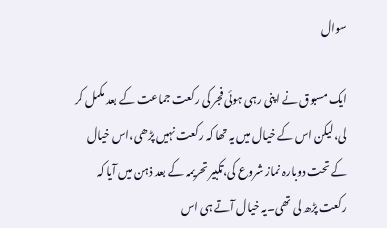سوال

ایک مسبوق نے اپنی رہی ہوئی فجر کی رکعت جماعت کے بعد مکمل کر لی،لیکن اس کے خیال میں یہ تھا کہ رکعت نہیں پڑھی،اس خیال کے تحت دوبارہ نماز شروع کی،تکبیر تحریمہ کے بعد ذہن میں آیا کہ رکعت پڑھ لی تھی۔یہ خیال آتے ہی اس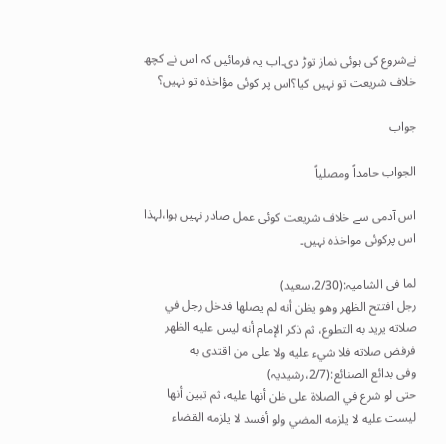نےشروع کی ہوئی نماز توڑ دی۔اب یہ فرمائیں کہ اس نے کچھ خلاف شریعت تو نہیں کیا؟اس پر کوئی مؤاخذہ تو نہیں؟

جواب

الجواب حامداً ومصلیاً

اس آدمی سے خلاف شریعت کوئی عمل صادر نہیں ہوا،لہذا اس پرکوئی مواخذہ نہیں۔

لما فی الشامیہ:(2/30،سعید)
رجل افتتح الظهر وهو يظن أنه لم يصلها فدخل رجل في صلاته يريد به التطوع، ثم ذكر الإمام أنه ليس عليه الظهر فرفض صلاته فلا شيء عليه ولا على من اقتدى به
وفی بدائع الصنائع:(2/7،رشیدیہ)
حتى لو شرع في الصلاة على ظن أنها عليه، ثم تبين أنها ليست عليه لا يلزمه المضي ولو أفسد لا يلزمه القضاء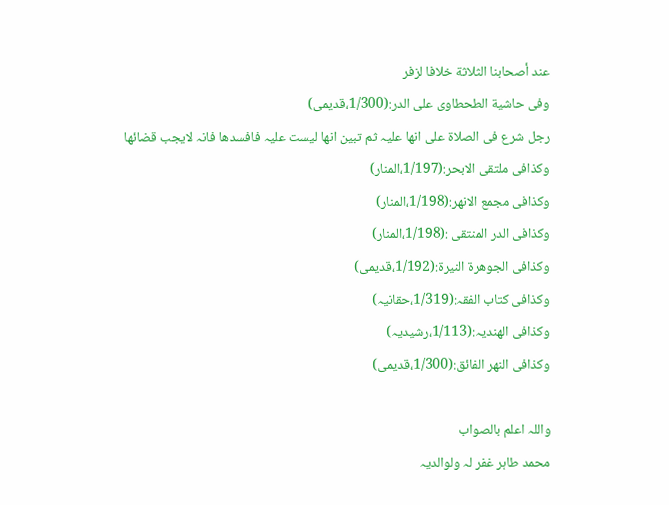عند أصحابنا الثلاثة خلافا لزفر
وفی حاشیة الطحطاوی علی الدر:(1/300،قدیمی)
رجل شرع فی الصلاۃ علی انھا علیہ ثم تبین انھا لیست علیہ فافسدھا فانہ لایجب قضائھا
وکذافی ملتقی الابحر:(1/197،المنار)
وکذافی مجمع الانھر:(1/198،المنار)
وکذافی الدر المنتقی :(1/198،المنار)
وکذافی الجوھرة النیرة:(1/192،قدیمی)
وکذافی کتاب الفقہ:(1/319،حقانیہ)
وکذافی الھندیہ:(1/113،رشیدیہ)
وکذافی النھر الفائق:(1/300،قدیمی)

واللہ اعلم بالصواب
محمد طاہر غفر لہ ولوالدیہ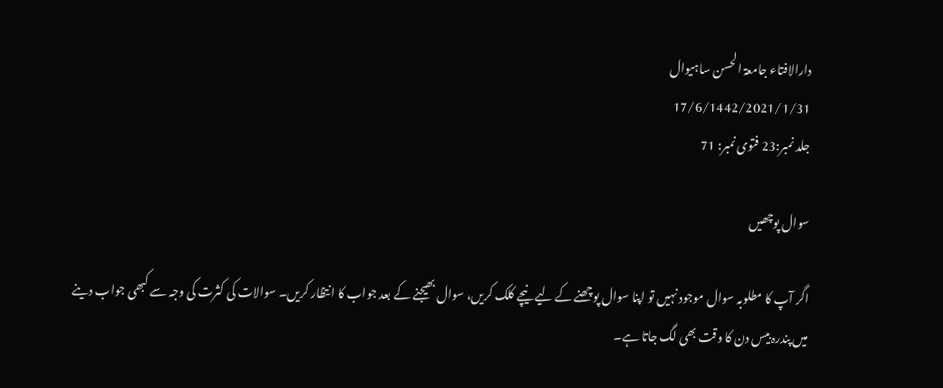دارالافتاء جامعۃ الحسن ساہیوال
17/6/1442/2021/1/31
جلد نمبر:23 فتوی نمبر: 71

سوال پوچھیں

اگر آپ کا مطلوبہ سوال موجود نہیں تو اپنا سوال پوچھنے کے لیے نیچے کلک کریں، سوال بھیجنے کے بعد جواب کا انتظار کریں۔ سوالات کی کثرت کی وجہ سے کبھی جواب دینے میں پندرہ بیس دن کا وقت بھی لگ جاتا ہے۔